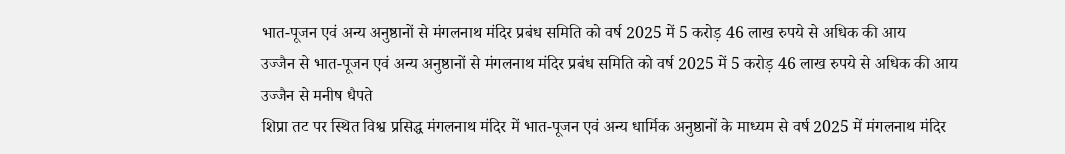भात-पूजन एवं अन्य अनुष्ठानों से मंगलनाथ मंदिर प्रबंध समिति को वर्ष 2025 में 5 करोड़ 46 लाख रुपये से अधिक की आय
उज्जैन से भात-पूजन एवं अन्य अनुष्ठानों से मंगलनाथ मंदिर प्रबंध समिति को वर्ष 2025 में 5 करोड़ 46 लाख रुपये से अधिक की आय
उज्जैन से मनीष धैपते
शिप्रा तट पर स्थित विश्व प्रसिद्ध मंगलनाथ मंदिर में भात-पूजन एवं अन्य धार्मिक अनुष्ठानों के माध्यम से वर्ष 2025 में मंगलनाथ मंदिर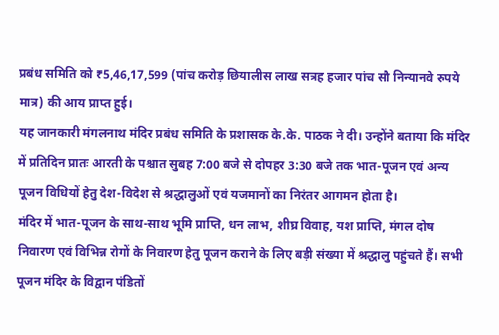प्रबंध समिति को ₹5,46,17,599 (पांच करोड़ छियालीस लाख सत्रह हजार पांच सौ निन्यानवे रुपये मात्र) की आय प्राप्त हुई।
यह जानकारी मंगलनाथ मंदिर प्रबंध समिति के प्रशासक के.के. पाठक ने दी। उन्होंने बताया कि मंदिर में प्रतिदिन प्रातः आरती के पश्चात सुबह 7:00 बजे से दोपहर 3:30 बजे तक भात-पूजन एवं अन्य पूजन विधियों हेतु देश-विदेश से श्रद्धालुओं एवं यजमानों का निरंतर आगमन होता है।
मंदिर में भात-पूजन के साथ-साथ भूमि प्राप्ति, धन लाभ, शीघ्र विवाह, यश प्राप्ति, मंगल दोष निवारण एवं विभिन्न रोगों के निवारण हेतु पूजन कराने के लिए बड़ी संख्या में श्रद्धालु पहुंचते हैं। सभी पूजन मंदिर के विद्वान पंडितों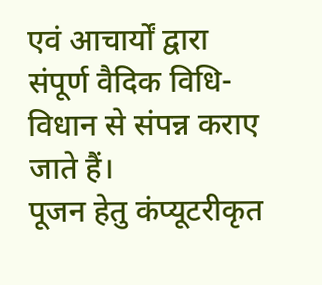एवं आचार्यों द्वारा संपूर्ण वैदिक विधि-विधान से संपन्न कराए जाते हैं।
पूजन हेतु कंप्यूटरीकृत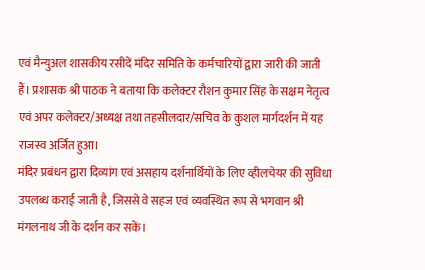एवं मैन्युअल शासकीय रसीदें मंदिर समिति के कर्मचारियों द्वारा जारी की जाती हैं। प्रशासक श्री पाठक ने बताया कि कलेक्टर रौशन कुमार सिंह के सक्षम नेतृत्व एवं अपर कलेक्टर/अध्यक्ष तथा तहसीलदार/सचिव के कुशल मार्गदर्शन में यह राजस्व अर्जित हुआ।
मंदिर प्रबंधन द्वारा दिव्यांग एवं असहाय दर्शनार्थियों के लिए व्हीलचेयर की सुविधा उपलब्ध कराई जाती है, जिससे वे सहज एवं व्यवस्थित रूप से भगवान श्री मंगलनाथ जी के दर्शन कर सकें।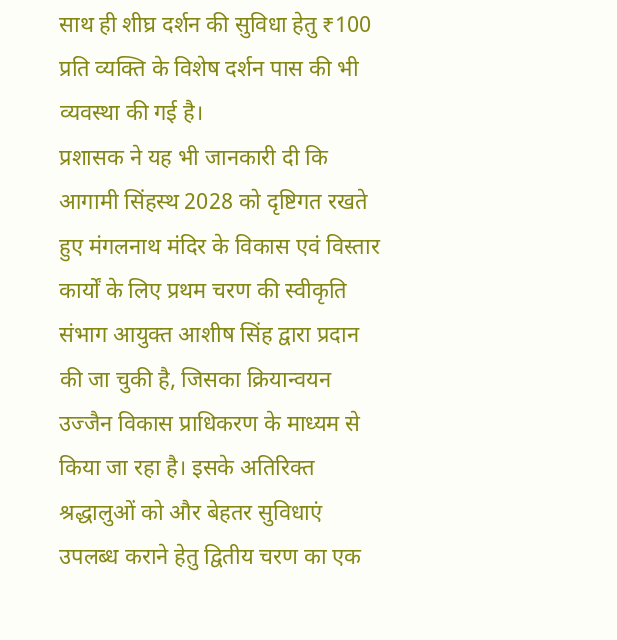साथ ही शीघ्र दर्शन की सुविधा हेतु ₹100 प्रति व्यक्ति के विशेष दर्शन पास की भी व्यवस्था की गई है।
प्रशासक ने यह भी जानकारी दी कि आगामी सिंहस्थ 2028 को दृष्टिगत रखते हुए मंगलनाथ मंदिर के विकास एवं विस्तार कार्यों के लिए प्रथम चरण की स्वीकृति संभाग आयुक्त आशीष सिंह द्वारा प्रदान की जा चुकी है, जिसका क्रियान्वयन उज्जैन विकास प्राधिकरण के माध्यम से किया जा रहा है। इसके अतिरिक्त श्रद्धालुओं को और बेहतर सुविधाएं उपलब्ध कराने हेतु द्वितीय चरण का एक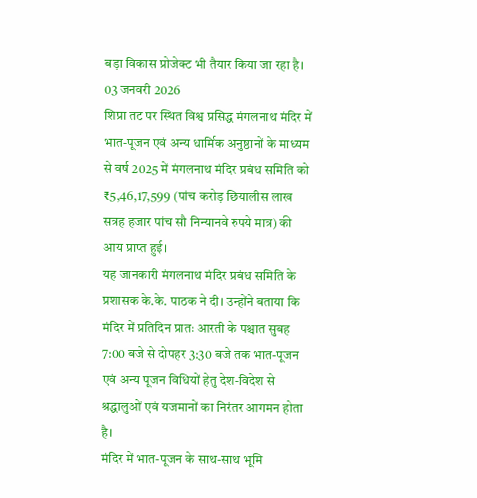बड़ा विकास प्रोजेक्ट भी तैयार किया जा रहा है।
03 जनवरी 2026
शिप्रा तट पर स्थित विश्व प्रसिद्ध मंगलनाथ मंदिर में भात-पूजन एवं अन्य धार्मिक अनुष्ठानों के माध्यम से वर्ष 2025 में मंगलनाथ मंदिर प्रबंध समिति को ₹5,46,17,599 (पांच करोड़ छियालीस लाख सत्रह हजार पांच सौ निन्यानवे रुपये मात्र) की आय प्राप्त हुई।
यह जानकारी मंगलनाथ मंदिर प्रबंध समिति के प्रशासक के.के. पाठक ने दी। उन्होंने बताया कि मंदिर में प्रतिदिन प्रातः आरती के पश्चात सुबह 7:00 बजे से दोपहर 3:30 बजे तक भात-पूजन एवं अन्य पूजन विधियों हेतु देश-विदेश से श्रद्धालुओं एवं यजमानों का निरंतर आगमन होता है।
मंदिर में भात-पूजन के साथ-साथ भूमि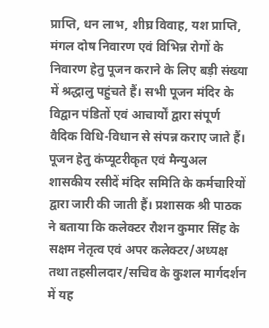प्राप्ति, धन लाभ, शीघ्र विवाह, यश प्राप्ति, मंगल दोष निवारण एवं विभिन्न रोगों के निवारण हेतु पूजन कराने के लिए बड़ी संख्या में श्रद्धालु पहुंचते हैं। सभी पूजन मंदिर के विद्वान पंडितों एवं आचार्यों द्वारा संपूर्ण वैदिक विधि-विधान से संपन्न कराए जाते हैं।
पूजन हेतु कंप्यूटरीकृत एवं मैन्युअल शासकीय रसीदें मंदिर समिति के कर्मचारियों द्वारा जारी की जाती हैं। प्रशासक श्री पाठक ने बताया कि कलेक्टर रौशन कुमार सिंह के सक्षम नेतृत्व एवं अपर कलेक्टर/अध्यक्ष तथा तहसीलदार/सचिव के कुशल मार्गदर्शन में यह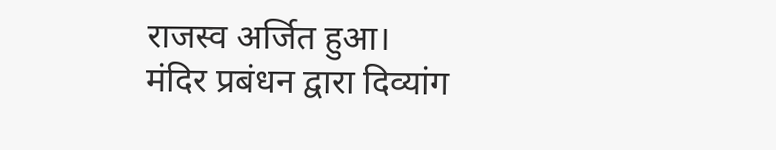राजस्व अर्जित हुआ।
मंदिर प्रबंधन द्वारा दिव्यांग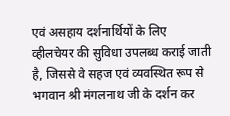एवं असहाय दर्शनार्थियों के लिए व्हीलचेयर की सुविधा उपलब्ध कराई जाती है, जिससे वे सहज एवं व्यवस्थित रूप से भगवान श्री मंगलनाथ जी के दर्शन कर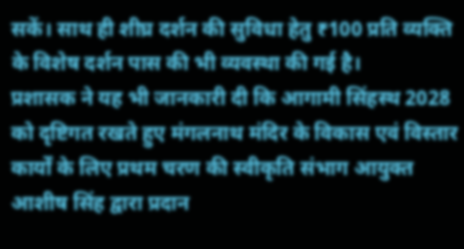सकें। साथ ही शीघ्र दर्शन की सुविधा हेतु ₹100 प्रति व्यक्ति के विशेष दर्शन पास की भी व्यवस्था की गई है।
प्रशासक ने यह भी जानकारी दी कि आगामी सिंहस्थ 2028 को दृष्टिगत रखते हुए मंगलनाथ मंदिर के विकास एवं विस्तार कार्यों के लिए प्रथम चरण की स्वीकृति संभाग आयुक्त आशीष सिंह द्वारा प्रदान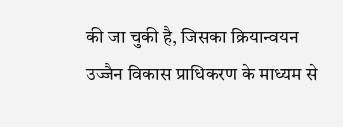की जा चुकी है, जिसका क्रियान्वयन उज्जैन विकास प्राधिकरण के माध्यम से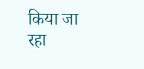किया जा रहा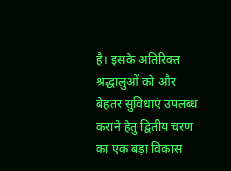है। इसके अतिरिक्त श्रद्धालुओं को और बेहतर सुविधाएं उपलब्ध कराने हेतु द्वितीय चरण का एक बड़ा विकास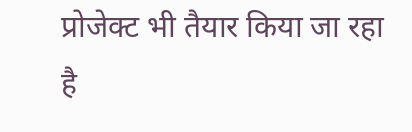प्रोजेक्ट भी तैयार किया जा रहा है